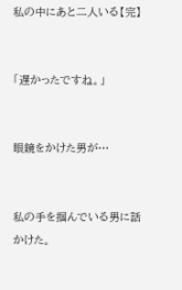私の中にあと二人いる【完】


「遅かったですね。」


眼鏡をかけた男が…


私の手を掴んでいる男に話かけた。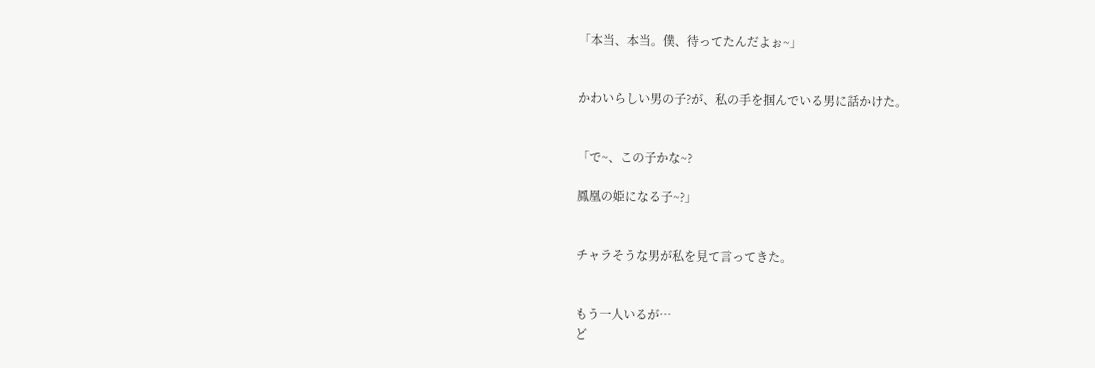「本当、本当。僕、待ってたんだよぉ~」


かわいらしい男の子?が、私の手を掴んでいる男に話かけた。


「で~、この子かな~?

鳳凰の姫になる子~?」


チャラそうな男が私を見て言ってきた。


もう一人いるが…
ど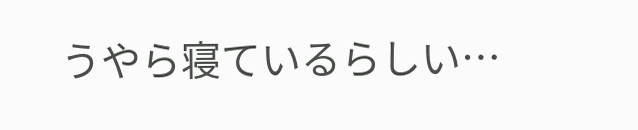うやら寝ているらしい…